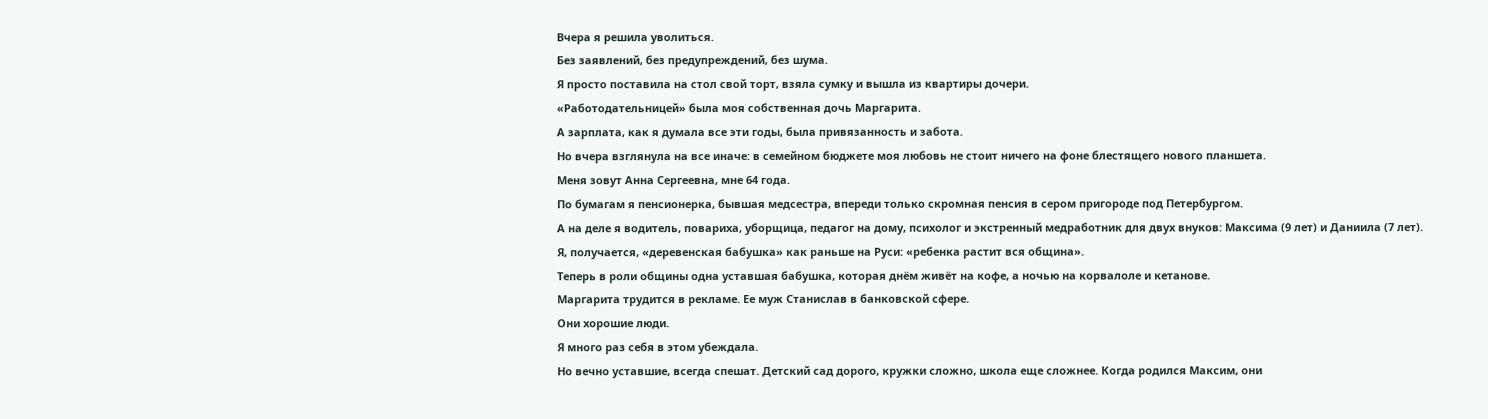Вчера я решила уволиться.
Без заявлений, без предупреждений, без шума.
Я просто поставила на стол свой торт, взяла сумку и вышла из квартиры дочери.
«Работодательницей» была моя собственная дочь Маргарита.
А зарплата, как я думала все эти годы, была привязанность и забота.
Но вчера взглянула на все иначе: в семейном бюджете моя любовь не стоит ничего на фоне блестящего нового планшета.
Меня зовут Анна Сергеевна, мне 64 года.
По бумагам я пенсионерка, бывшая медсестра, впереди только скромная пенсия в сером пригороде под Петербургом.
А на деле я водитель, повариха, уборщица, педагог на дому, психолог и экстренный медработник для двух внуков: Максима (9 лет) и Даниила (7 лет).
Я, получается, «деревенская бабушка» как раньше на Руси: «ребенка растит вся община».
Теперь в роли общины одна уставшая бабушка, которая днём живёт на кофе, а ночью на корвалоле и кетанове.
Маргарита трудится в рекламе. Ее муж Станислав в банковской сфере.
Они хорошие люди.
Я много раз себя в этом убеждала.
Но вечно уставшие, всегда спешат. Детский сад дорого, кружки сложно, школа еще сложнее. Когда родился Максим, они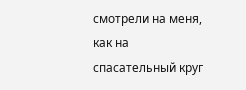смотрели на меня, как на спасательный круг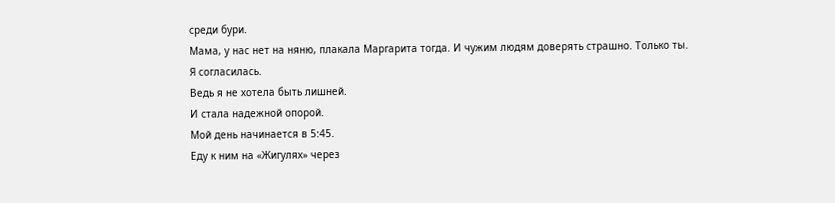среди бури.
Мама, у нас нет на няню, плакала Маргарита тогда. И чужим людям доверять страшно. Только ты.
Я согласилась.
Ведь я не хотела быть лишней.
И стала надежной опорой.
Мой день начинается в 5:45.
Еду к ним на «Жигулях» через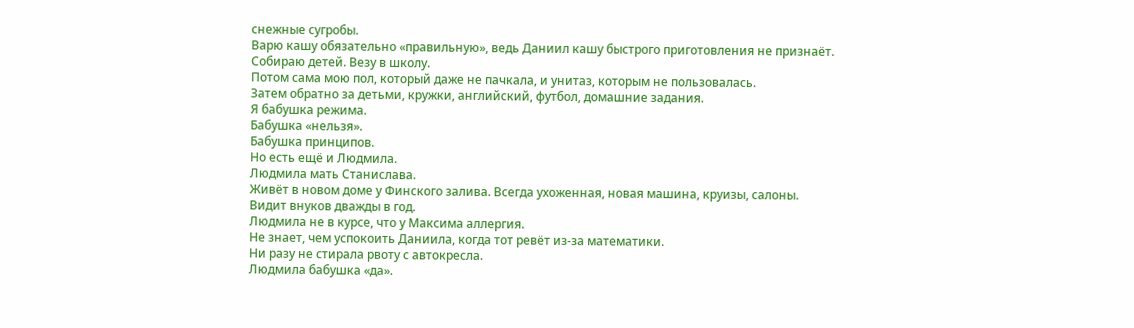снежные сугробы.
Варю кашу обязательно «правильную», ведь Даниил кашу быстрого приготовления не признаёт.
Собираю детей. Везу в школу.
Потом сама мою пол, который даже не пачкала, и унитаз, которым не пользовалась.
Затем обратно за детьми, кружки, английский, футбол, домашние задания.
Я бабушка режима.
Бабушка «нельзя».
Бабушка принципов.
Но есть ещё и Людмила.
Людмила мать Станислава.
Живёт в новом доме у Финского залива. Всегда ухоженная, новая машина, круизы, салоны.
Видит внуков дважды в год.
Людмила не в курсе, что у Максима аллергия.
Не знает, чем успокоить Даниила, когда тот ревёт из-за математики.
Ни разу не стирала рвоту с автокресла.
Людмила бабушка «да».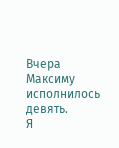Вчера Максиму исполнилось девять.
Я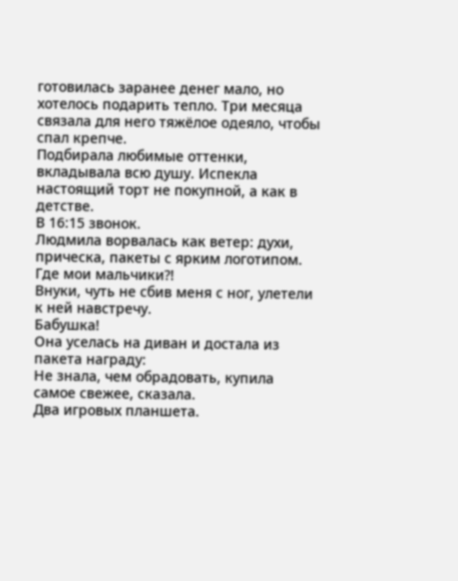готовилась заранее денег мало, но хотелось подарить тепло. Три месяца связала для него тяжёлое одеяло, чтобы спал крепче.
Подбирала любимые оттенки, вкладывала всю душу. Испекла настоящий торт не покупной, а как в детстве.
В 16:15 звонок.
Людмила ворвалась как ветер: духи, прическа, пакеты с ярким логотипом.
Где мои мальчики?!
Внуки, чуть не сбив меня с ног, улетели к ней навстречу.
Бабушка!
Она уселась на диван и достала из пакета награду:
Не знала, чем обрадовать, купила самое свежее, сказала.
Два игровых планшета.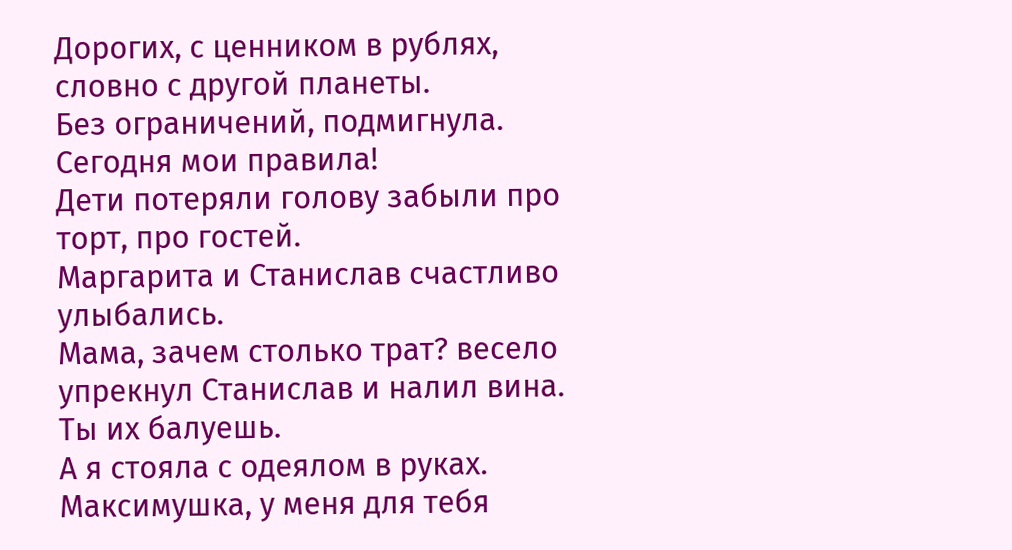Дорогих, с ценником в рублях, словно с другой планеты.
Без ограничений, подмигнула. Сегодня мои правила!
Дети потеряли голову забыли про торт, про гостей.
Маргарита и Станислав счастливо улыбались.
Мама, зачем столько трат? весело упрекнул Станислав и налил вина. Ты их балуешь.
А я стояла с одеялом в руках.
Максимушка, у меня для тебя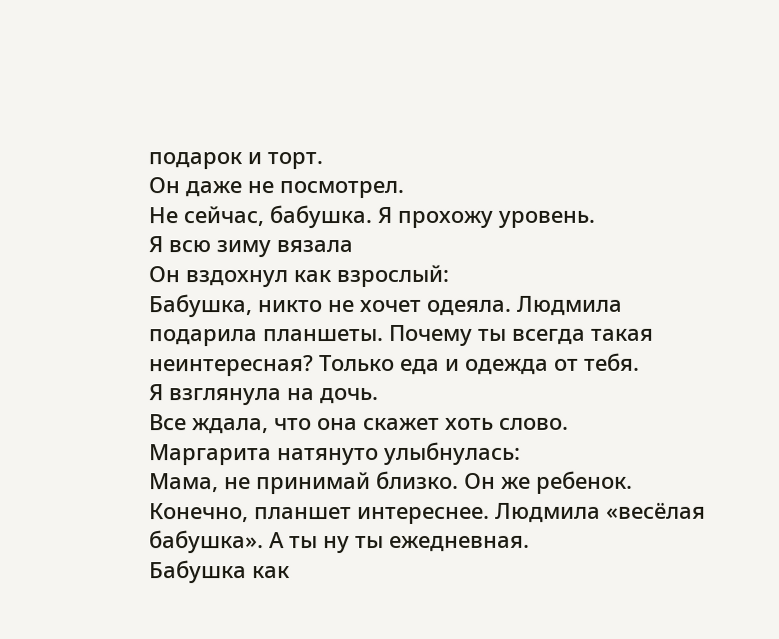подарок и торт.
Он даже не посмотрел.
Не сейчас, бабушка. Я прохожу уровень.
Я всю зиму вязала
Он вздохнул как взрослый:
Бабушка, никто не хочет одеяла. Людмила подарила планшеты. Почему ты всегда такая неинтересная? Только еда и одежда от тебя.
Я взглянула на дочь.
Все ждала, что она скажет хоть слово.
Маргарита натянуто улыбнулась:
Мама, не принимай близко. Он же ребенок. Конечно, планшет интереснее. Людмила «весёлая бабушка». А ты ну ты ежедневная.
Бабушка как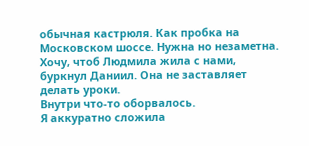обычная кастрюля. Как пробка на Московском шоссе. Нужна но незаметна.
Хочу, чтоб Людмила жила с нами, буркнул Даниил. Она не заставляет делать уроки.
Внутри что-то оборвалось.
Я аккуратно сложила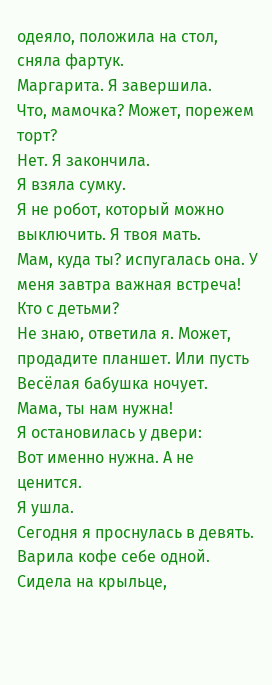одеяло, положила на стол, сняла фартук.
Маргарита. Я завершила.
Что, мамочка? Может, порежем торт?
Нет. Я закончила.
Я взяла сумку.
Я не робот, который можно выключить. Я твоя мать.
Мам, куда ты? испугалась она. У меня завтра важная встреча! Кто с детьми?
Не знаю, ответила я. Может, продадите планшет. Или пусть Весёлая бабушка ночует.
Мама, ты нам нужна!
Я остановилась у двери:
Вот именно нужна. А не ценится.
Я ушла.
Сегодня я проснулась в девять.
Варила кофе себе одной. Сидела на крыльце,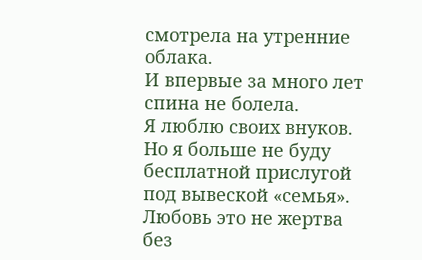смотрела на утренние облака.
И впервые за много лет спина не болела.
Я люблю своих внуков.
Но я больше не буду бесплатной прислугой под вывеской «семья».
Любовь это не жертва без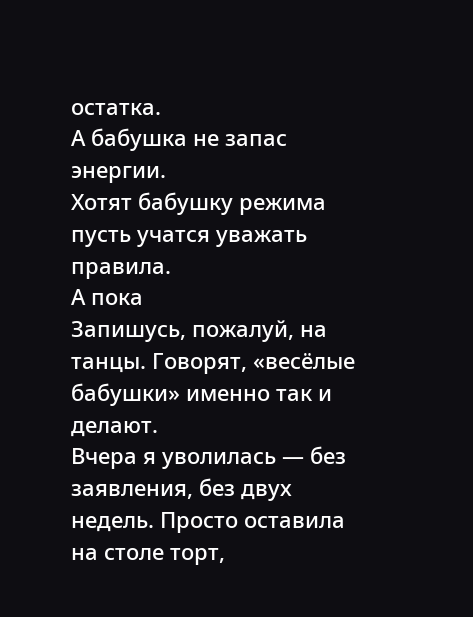остатка.
А бабушка не запас энергии.
Хотят бабушку режима пусть учатся уважать правила.
А пока
Запишусь, пожалуй, на танцы. Говорят, «весёлые бабушки» именно так и делают.
Вчера я уволилась — без заявления, без двух недель. Просто оставила на столе торт,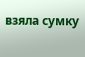взяла сумку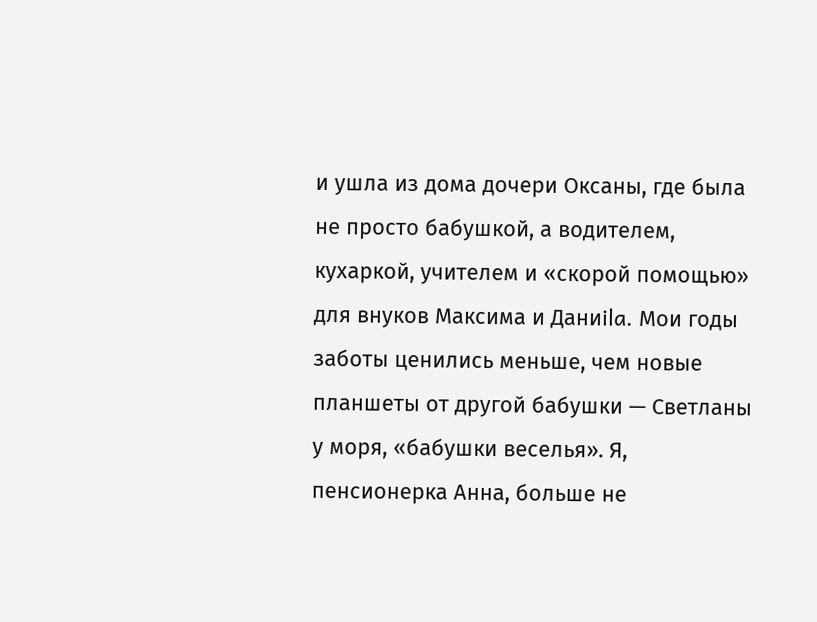и ушла из дома дочери Оксаны, где была не просто бабушкой, а водителем, кухаркой, учителем и «скорой помощью» для внуков Максима и Даниila. Мои годы заботы ценились меньше, чем новые планшеты от другой бабушки — Светланы у моря, «бабушки веселья». Я, пенсионерка Анна, больше не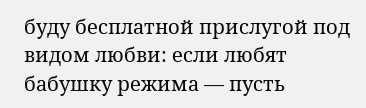буду бесплатной прислугой под видом любви: если любят бабушку режима — пусть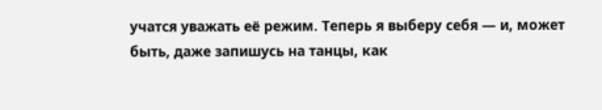учатся уважать её режим. Теперь я выберу себя — и, может быть, даже запишусь на танцы, как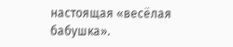настоящая «весёлая бабушка».